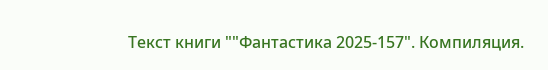Текст книги ""Фантастика 2025-157". Компиляция.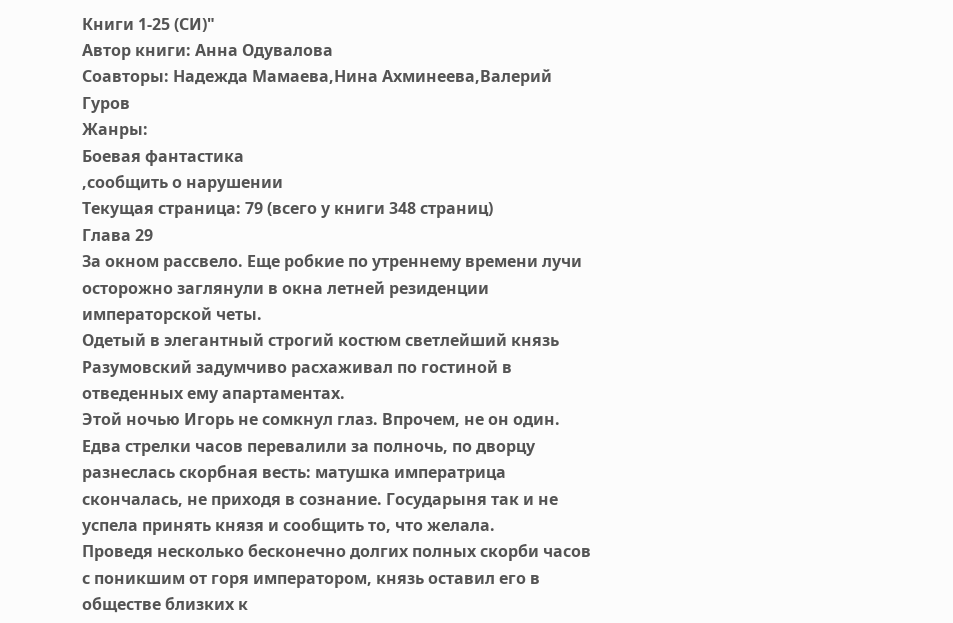Книги 1-25 (СИ)"
Автор книги: Анна Одувалова
Соавторы: Надежда Мамаева,Нина Ахминеева,Валерий Гуров
Жанры:
Боевая фантастика
,сообщить о нарушении
Текущая страница: 79 (всего у книги 348 страниц)
Глава 29
За окном рассвело. Еще робкие по утреннему времени лучи осторожно заглянули в окна летней резиденции императорской четы.
Одетый в элегантный строгий костюм светлейший князь Разумовский задумчиво расхаживал по гостиной в отведенных ему апартаментах.
Этой ночью Игорь не сомкнул глаз. Впрочем, не он один. Едва стрелки часов перевалили за полночь, по дворцу разнеслась скорбная весть: матушка императрица скончалась, не приходя в сознание. Государыня так и не успела принять князя и сообщить то, что желала.
Проведя несколько бесконечно долгих полных скорби часов с поникшим от горя императором, князь оставил его в обществе близких к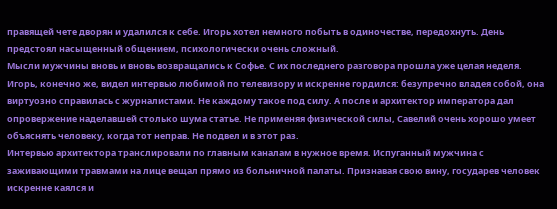правящей чете дворян и удалился к себе. Игорь хотел немного побыть в одиночестве, передохнуть. День предстоял насыщенный общением, психологически очень сложный.
Мысли мужчины вновь и вновь возвращались к Софье. С их последнего разговора прошла уже целая неделя.
Игорь, конечно же, видел интервью любимой по телевизору и искренне гордился: безупречно владея собой, она виртуозно справилась с журналистами. Не каждому такое под силу. А после и архитектор императора дал опровержение наделавшей столько шума статье. Не применяя физической силы, Савелий очень хорошо умеет объяснять человеку, когда тот неправ. Не подвел и в этот раз.
Интервью архитектора транслировали по главным каналам в нужное время. Испуганный мужчина с заживающими травмами на лице вещал прямо из больничной палаты. Признавая свою вину, государев человек искренне каялся и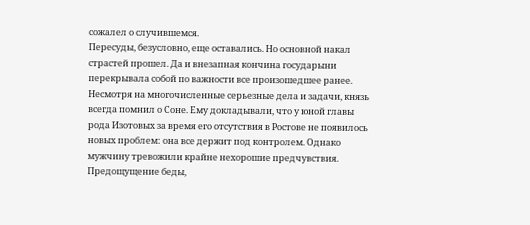сожалел о случившемся.
Пересуды, безусловно, еще оставались. Но основной накал страстей прошел. Да и внезапная кончина государыни перекрывала собой по важности все произошедшее ранее.
Несмотря на многочисленные серьезные дела и задачи, князь всегда помнил о Соне. Ему докладывали, что у юной главы рода Изотовых за время его отсутствия в Ростове не появилось новых проблем: она все держит под контролем. Однако мужчину тревожили крайне нехорошие предчувствия. Предощущение беды,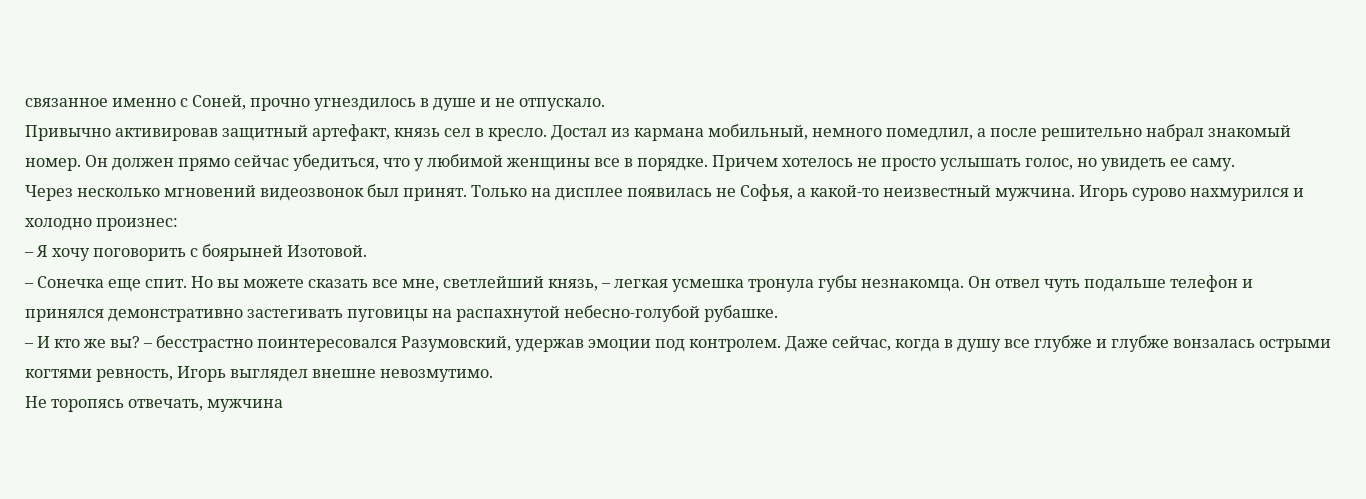связанное именно с Соней, прочно угнездилось в душе и не отпускало.
Привычно активировав защитный артефакт, князь сел в кресло. Достал из кармана мобильный, немного помедлил, а после решительно набрал знакомый номер. Он должен прямо сейчас убедиться, что у любимой женщины все в порядке. Причем хотелось не просто услышать голос, но увидеть ее саму.
Через несколько мгновений видеозвонок был принят. Только на дисплее появилась не Софья, а какой-то неизвестный мужчина. Игорь сурово нахмурился и холодно произнес:
– Я хочу поговорить с боярыней Изотовой.
– Сонечка еще спит. Но вы можете сказать все мне, светлейший князь, – легкая усмешка тронула губы незнакомца. Он отвел чуть подальше телефон и принялся демонстративно застегивать пуговицы на распахнутой небесно-голубой рубашке.
– И кто же вы? – бесстрастно поинтересовался Разумовский, удержав эмоции под контролем. Даже сейчас, когда в душу все глубже и глубже вонзалась острыми когтями ревность, Игорь выглядел внешне невозмутимо.
Не торопясь отвечать, мужчина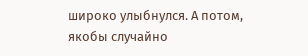широко улыбнулся. А потом, якобы случайно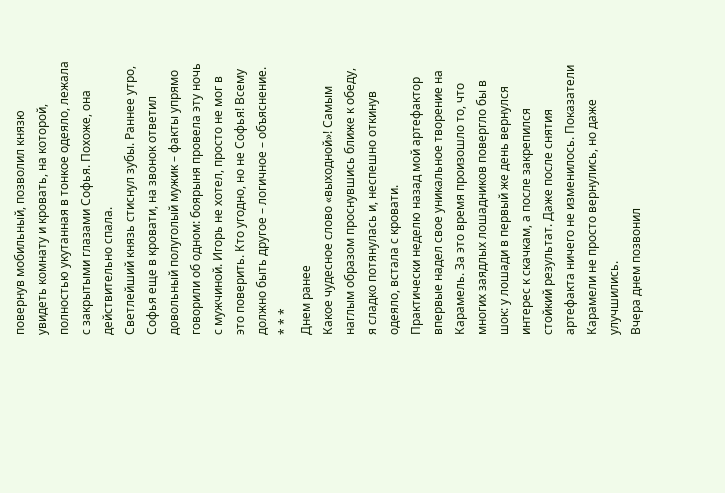повернув мобильный, позволил князю увидеть комнату и кровать, на которой, полностью укутанная в тонкое одеяло, лежала с закрытыми глазами Софья. Похоже, она действительно спала.
Светлейший князь стиснул зубы. Раннее утро, Софья еще в кровати, на звонок ответил довольный полуголый мужик – факты упрямо говорили об одном: боярыня провела эту ночь с мужчиной. Игорь не хотел, просто не мог в это поверить. Кто угодно, но не Софья! Всему должно быть другое – логичное – объяснение.
* * *
Днем ранее
Какое чудесное слово «выходной»! Самым наглым образом проснувшись ближе к обеду, я сладко потянулась и, неспешно откинув одеяло, встала с кровати.
Практически неделю назад мой артефактор впервые надел свое уникальное творение на Карамель. За это время произошло то, что многих заядлых лошадников повергло бы в шок: у лошади в первый же день вернулся интерес к скачкам, а после закрепился стойкий результат. Даже после снятия артефакта ничего не изменилось. Показатели Карамели не просто вернулись, но даже улучшились.
Вчера днем позвонил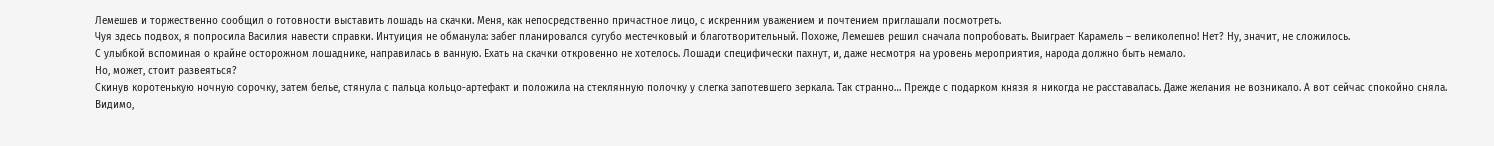Лемешев и торжественно сообщил о готовности выставить лошадь на скачки. Меня, как непосредственно причастное лицо, с искренним уважением и почтением приглашали посмотреть.
Чуя здесь подвох, я попросила Василия навести справки. Интуиция не обманула: забег планировался сугубо местечковый и благотворительный. Похоже, Лемешев решил сначала попробовать. Выиграет Карамель – великолепно! Нет? Ну, значит, не сложилось.
С улыбкой вспоминая о крайне осторожном лошаднике, направилась в ванную. Ехать на скачки откровенно не хотелось. Лошади специфически пахнут, и, даже несмотря на уровень мероприятия, народа должно быть немало.
Но, может, стоит развеяться?
Скинув коротенькую ночную сорочку, затем белье, стянула с пальца кольцо-артефакт и положила на стеклянную полочку у слегка запотевшего зеркала. Так странно… Прежде с подарком князя я никогда не расставалась. Даже желания не возникало. А вот сейчас спокойно сняла. Видимо,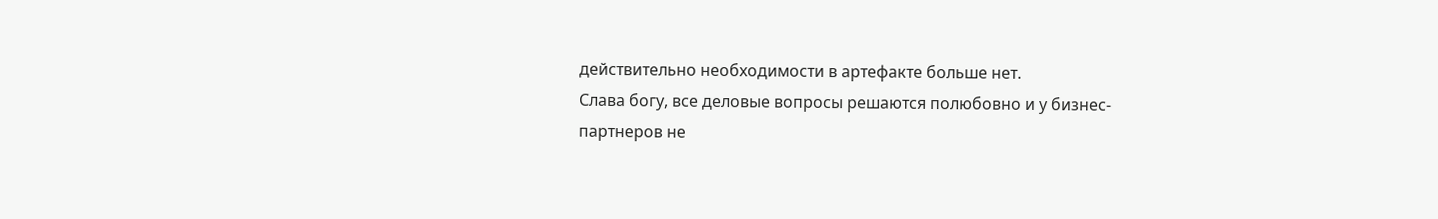действительно необходимости в артефакте больше нет.
Слава богу, все деловые вопросы решаются полюбовно и у бизнес-партнеров не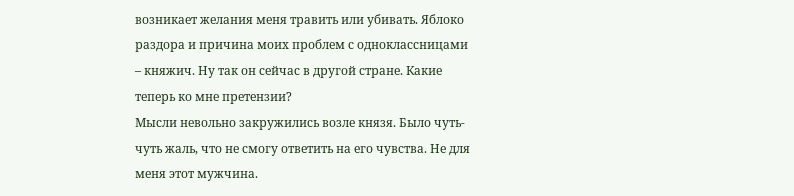возникает желания меня травить или убивать. Яблоко раздора и причина моих проблем с одноклассницами – княжич. Ну так он сейчас в другой стране. Какие теперь ко мне претензии?
Мысли невольно закружились возле князя. Было чуть-чуть жаль, что не смогу ответить на его чувства. Не для меня этот мужчина.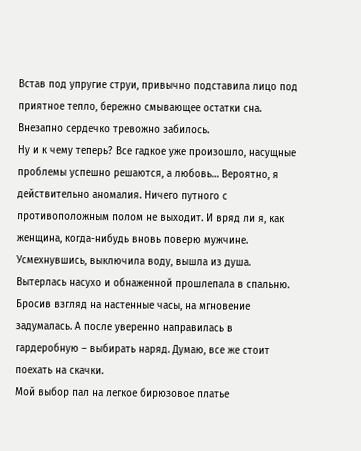Встав под упругие струи, привычно подставила лицо под приятное тепло, бережно смывающее остатки сна.
Внезапно сердечко тревожно забилось.
Ну и к чему теперь? Все гадкое уже произошло, насущные проблемы успешно решаются, а любовь… Вероятно, я действительно аномалия. Ничего путного с противоположным полом не выходит. И вряд ли я, как женщина, когда-нибудь вновь поверю мужчине.
Усмехнувшись, выключила воду, вышла из душа. Вытерлась насухо и обнаженной прошлепала в спальню. Бросив взгляд на настенные часы, на мгновение задумалась. А после уверенно направилась в гардеробную – выбирать наряд. Думаю, все же стоит поехать на скачки.
Мой выбор пал на легкое бирюзовое платье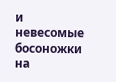и невесомые босоножки на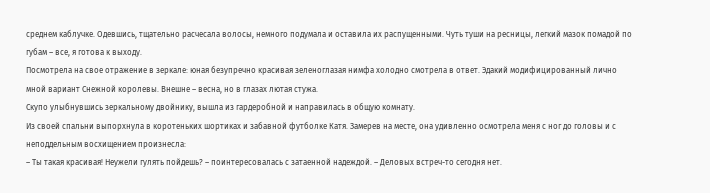среднем каблучке. Одевшись, тщательно расчесала волосы, немного подумала и оставила их распущенными. Чуть туши на ресницы, легкий мазок помадой по губам – все, я готова к выходу.
Посмотрела на свое отражение в зеркале: юная безупречно красивая зеленоглазая нимфа холодно смотрела в ответ. Эдакий модифицированный лично мной вариант Снежной королевы. Внешне – весна, но в глазах лютая стужа.
Скупо улыбнувшись зеркальному двойнику, вышла из гардеробной и направилась в общую комнату.
Из своей спальни выпорхнула в коротеньких шортиках и забавной футболке Катя. Замерев на месте, она удивленно осмотрела меня с ног до головы и с неподдельным восхищением произнесла:
– Ты такая красивая! Неужели гулять пойдешь? – поинтересовалась с затаенной надеждой. – Деловых встреч-то сегодня нет.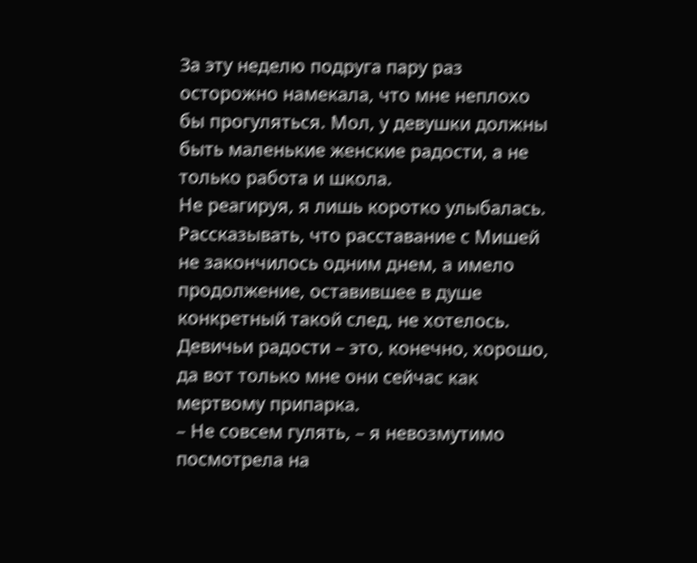За эту неделю подруга пару раз осторожно намекала, что мне неплохо бы прогуляться. Мол, у девушки должны быть маленькие женские радости, а не только работа и школа.
Не реагируя, я лишь коротко улыбалась. Рассказывать, что расставание с Мишей не закончилось одним днем, а имело продолжение, оставившее в душе конкретный такой след, не хотелось. Девичьи радости – это, конечно, хорошо, да вот только мне они сейчас как мертвому припарка.
– Не совсем гулять, – я невозмутимо посмотрела на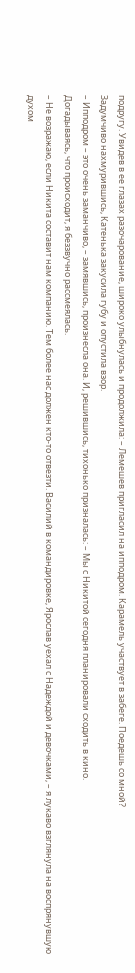подругу. Увидев в ее глазах разочарование, широко улыбнулась и продолжила: – Лемешев пригласил на ипподром. Карамель участвует в забеге. Поедешь со мной?
Задумчиво нахмурившись, Катенька закусила губу и опустила взор.
– Ипподром – это очень заманчиво, – замявшись, произнесла она. И, решившись, тихонько призналась: – Мы с Никитой сегодня планировали сходить в кино.
Догадываясь, что происходит, я беззвучно рассмеялась.
– Не возражаю, если Никита составит нам компанию. Тем более нас должен кто-то отвезти. Василий в командировке, Ярослав уехал с Надеждой и девочками, – я лукаво взглянула на воспрянувшую духом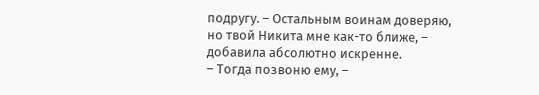подругу. – Остальным воинам доверяю, но твой Никита мне как-то ближе, – добавила абсолютно искренне.
– Тогда позвоню ему, –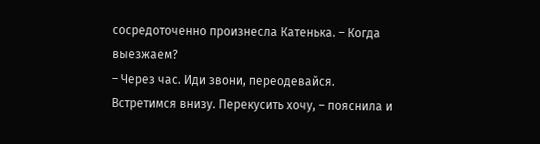сосредоточенно произнесла Катенька. – Когда выезжаем?
– Через час. Иди звони, переодевайся. Встретимся внизу. Перекусить хочу, – пояснила и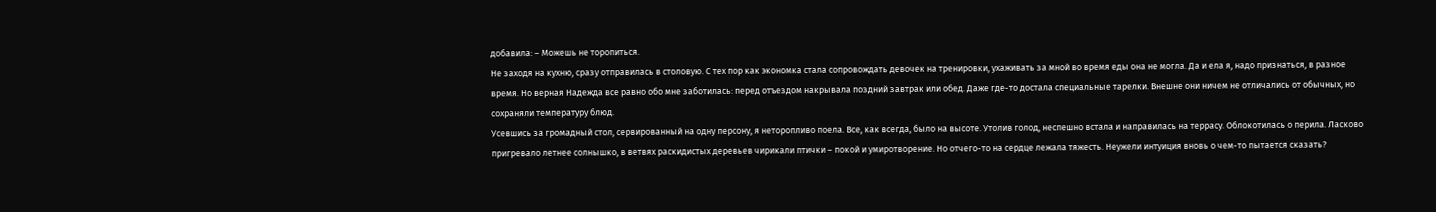добавила: – Можешь не торопиться.
Не заходя на кухню, сразу отправилась в столовую. С тех пор как экономка стала сопровождать девочек на тренировки, ухаживать за мной во время еды она не могла. Да и ела я, надо признаться, в разное время. Но верная Надежда все равно обо мне заботилась: перед отъездом накрывала поздний завтрак или обед. Даже где-то достала специальные тарелки. Внешне они ничем не отличались от обычных, но сохраняли температуру блюд.
Усевшись за громадный стол, сервированный на одну персону, я неторопливо поела. Все, как всегда, было на высоте. Утолив голод, неспешно встала и направилась на террасу. Облокотилась о перила. Ласково пригревало летнее солнышко, в ветвях раскидистых деревьев чирикали птички – покой и умиротворение. Но отчего-то на сердце лежала тяжесть. Неужели интуиция вновь о чем-то пытается сказать?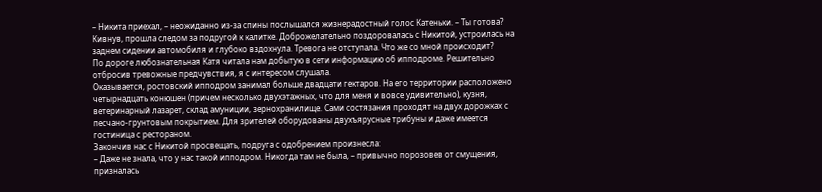– Никита приехал, – неожиданно из-за спины послышался жизнерадостный голос Катеньки. – Ты готова?
Кивнув, прошла следом за подругой к калитке. Доброжелательно поздоровалась с Никитой, устроилась на заднем сидении автомобиля и глубоко вздохнула. Тревога не отступала. Что же со мной происходит?
По дороге любознательная Катя читала нам добытую в сети информацию об ипподроме. Решительно отбросив тревожные предчувствия, я с интересом слушала.
Оказывается, ростовский ипподром занимал больше двадцати гектаров. На его территории расположено четырнадцать конюшен (причем несколько двухэтажных, что для меня и вовсе удивительно), кузня, ветеринарный лазарет, склад амуниции, зернохранилище. Сами состязания проходят на двух дорожках с песчано-грунтовым покрытием. Для зрителей оборудованы двухъярусные трибуны и даже имеется гостиница с рестораном.
Закончив нас с Никитой просвещать, подруга с одобрением произнесла:
– Даже не знала, что у нас такой ипподром. Никогда там не была, – привычно порозовев от смущения, призналась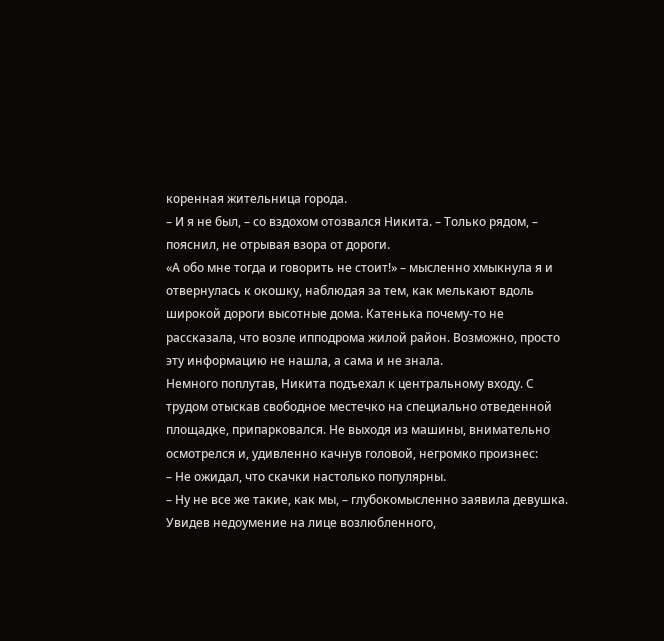коренная жительница города.
– И я не был, – со вздохом отозвался Никита. – Только рядом, – пояснил, не отрывая взора от дороги.
«А обо мне тогда и говорить не стоит!» – мысленно хмыкнула я и отвернулась к окошку, наблюдая за тем, как мелькают вдоль широкой дороги высотные дома. Катенька почему-то не рассказала, что возле ипподрома жилой район. Возможно, просто эту информацию не нашла, а сама и не знала.
Немного поплутав, Никита подъехал к центральному входу. С трудом отыскав свободное местечко на специально отведенной площадке, припарковался. Не выходя из машины, внимательно осмотрелся и, удивленно качнув головой, негромко произнес:
– Не ожидал, что скачки настолько популярны.
– Ну не все же такие, как мы, – глубокомысленно заявила девушка. Увидев недоумение на лице возлюбленного,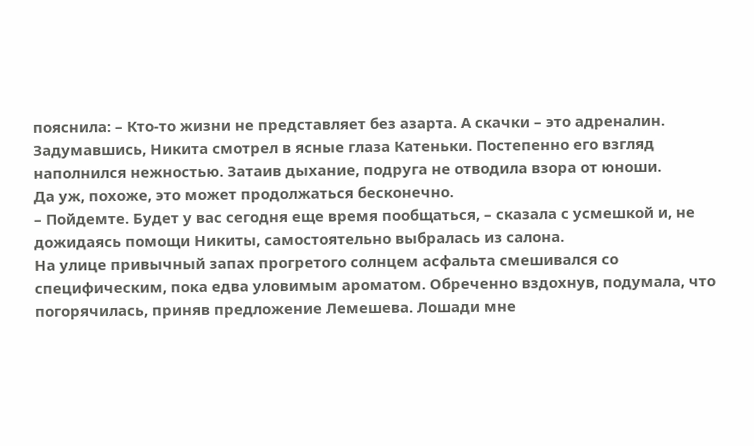пояснила: – Кто-то жизни не представляет без азарта. А скачки – это адреналин.
Задумавшись, Никита смотрел в ясные глаза Катеньки. Постепенно его взгляд наполнился нежностью. Затаив дыхание, подруга не отводила взора от юноши.
Да уж, похоже, это может продолжаться бесконечно.
– Пойдемте. Будет у вас сегодня еще время пообщаться, – сказала с усмешкой и, не дожидаясь помощи Никиты, самостоятельно выбралась из салона.
На улице привычный запах прогретого солнцем асфальта смешивался со специфическим, пока едва уловимым ароматом. Обреченно вздохнув, подумала, что погорячилась, приняв предложение Лемешева. Лошади мне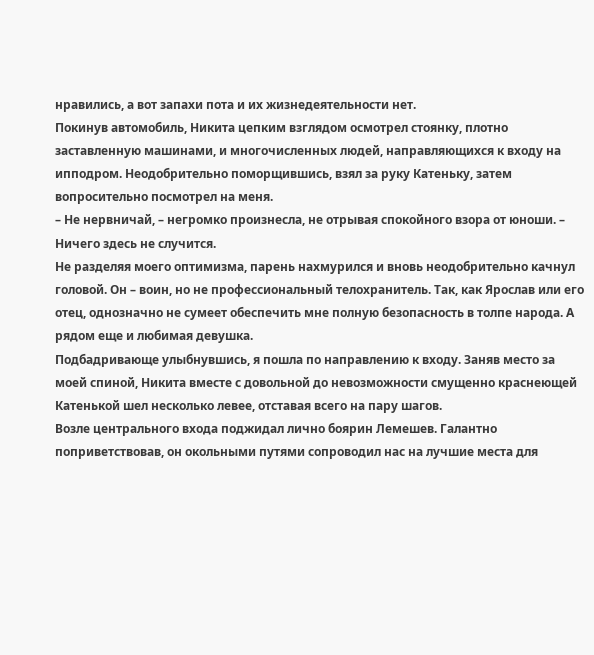нравились, а вот запахи пота и их жизнедеятельности нет.
Покинув автомобиль, Никита цепким взглядом осмотрел стоянку, плотно заставленную машинами, и многочисленных людей, направляющихся к входу на ипподром. Неодобрительно поморщившись, взял за руку Катеньку, затем вопросительно посмотрел на меня.
– Не нервничай, – негромко произнесла, не отрывая спокойного взора от юноши. – Ничего здесь не случится.
Не разделяя моего оптимизма, парень нахмурился и вновь неодобрительно качнул головой. Он – воин, но не профессиональный телохранитель. Так, как Ярослав или его отец, однозначно не сумеет обеспечить мне полную безопасность в толпе народа. А рядом еще и любимая девушка.
Подбадривающе улыбнувшись, я пошла по направлению к входу. Заняв место за моей спиной, Никита вместе с довольной до невозможности смущенно краснеющей Катенькой шел несколько левее, отставая всего на пару шагов.
Возле центрального входа поджидал лично боярин Лемешев. Галантно поприветствовав, он окольными путями сопроводил нас на лучшие места для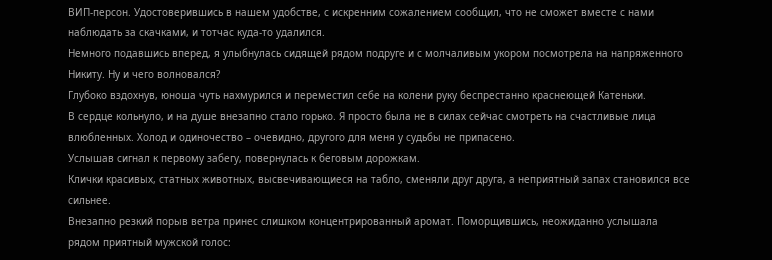ВИП-персон. Удостоверившись в нашем удобстве, с искренним сожалением сообщил, что не сможет вместе с нами наблюдать за скачками, и тотчас куда-то удалился.
Немного подавшись вперед, я улыбнулась сидящей рядом подруге и с молчаливым укором посмотрела на напряженного Никиту. Ну и чего волновался?
Глубоко вздохнув, юноша чуть нахмурился и переместил себе на колени руку беспрестанно краснеющей Катеньки.
В сердце кольнуло, и на душе внезапно стало горько. Я просто была не в силах сейчас смотреть на счастливые лица влюбленных. Холод и одиночество – очевидно, другого для меня у судьбы не припасено.
Услышав сигнал к первому забегу, повернулась к беговым дорожкам.
Клички красивых, статных животных, высвечивающиеся на табло, сменяли друг друга, а неприятный запах становился все сильнее.
Внезапно резкий порыв ветра принес слишком концентрированный аромат. Поморщившись, неожиданно услышала рядом приятный мужской голос: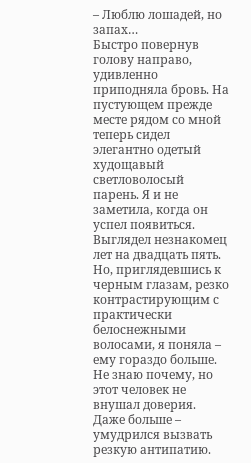– Люблю лошадей, но запах…
Быстро повернув голову направо, удивленно приподняла бровь. На пустующем прежде месте рядом со мной теперь сидел элегантно одетый худощавый светловолосый парень. Я и не заметила, когда он успел появиться.
Выглядел незнакомец лет на двадцать пять. Но, приглядевшись к черным глазам, резко контрастирующим с практически белоснежными волосами, я поняла – ему гораздо больше. Не знаю почему, но этот человек не внушал доверия. Даже больше – умудрился вызвать резкую антипатию.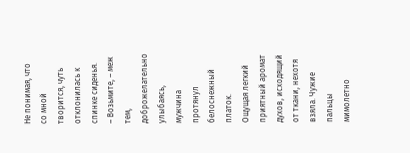Не понимая, что со мной творится, чуть отклонилась к спинке сиденья.
– Возьмите, – меж тем, доброжелательно улыбаясь, мужчина протянул белоснежный платок.
Ощущая легкий приятный аромат духов, исходящий от ткани, нехотя взяла. Чужие пальцы мимолетно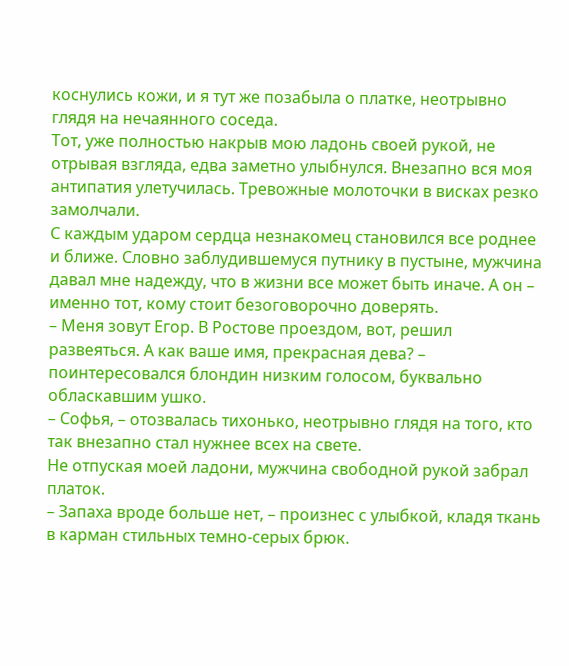коснулись кожи, и я тут же позабыла о платке, неотрывно глядя на нечаянного соседа.
Тот, уже полностью накрыв мою ладонь своей рукой, не отрывая взгляда, едва заметно улыбнулся. Внезапно вся моя антипатия улетучилась. Тревожные молоточки в висках резко замолчали.
С каждым ударом сердца незнакомец становился все роднее и ближе. Словно заблудившемуся путнику в пустыне, мужчина давал мне надежду, что в жизни все может быть иначе. А он – именно тот, кому стоит безоговорочно доверять.
– Меня зовут Егор. В Ростове проездом, вот, решил развеяться. А как ваше имя, прекрасная дева? – поинтересовался блондин низким голосом, буквально обласкавшим ушко.
– Софья, – отозвалась тихонько, неотрывно глядя на того, кто так внезапно стал нужнее всех на свете.
Не отпуская моей ладони, мужчина свободной рукой забрал платок.
– Запаха вроде больше нет, – произнес с улыбкой, кладя ткань в карман стильных темно-серых брюк.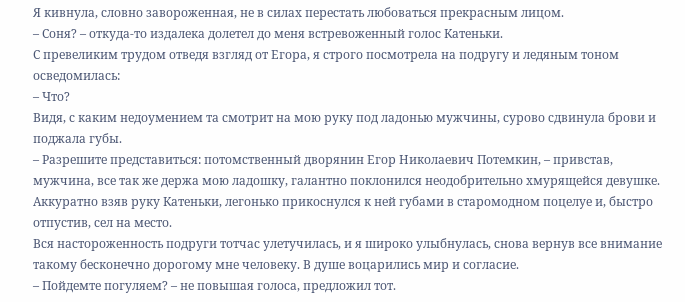Я кивнула, словно завороженная, не в силах перестать любоваться прекрасным лицом.
– Соня? – откуда-то издалека долетел до меня встревоженный голос Катеньки.
С превеликим трудом отведя взгляд от Егора, я строго посмотрела на подругу и ледяным тоном осведомилась:
– Что?
Видя, с каким недоумением та смотрит на мою руку под ладонью мужчины, сурово сдвинула брови и поджала губы.
– Разрешите представиться: потомственный дворянин Егор Николаевич Потемкин, – привстав, мужчина, все так же держа мою ладошку, галантно поклонился неодобрительно хмурящейся девушке. Аккуратно взяв руку Катеньки, легонько прикоснулся к ней губами в старомодном поцелуе и, быстро отпустив, сел на место.
Вся настороженность подруги тотчас улетучилась, и я широко улыбнулась, снова вернув все внимание такому бесконечно дорогому мне человеку. В душе воцарились мир и согласие.
– Пойдемте погуляем? – не повышая голоса, предложил тот.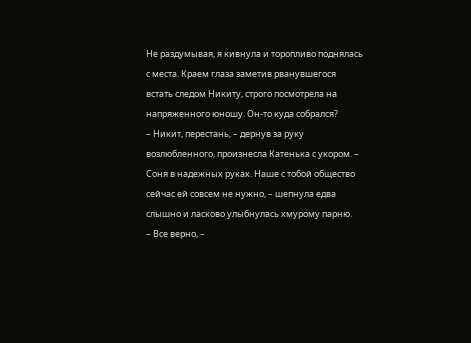Не раздумывая, я кивнула и торопливо поднялась с места. Краем глаза заметив рванувшегося встать следом Никиту, строго посмотрела на напряженного юношу. Он-то куда собрался?
– Никит, перестань, – дернув за руку возлюбленного, произнесла Катенька с укором. – Соня в надежных руках. Наше с тобой общество сейчас ей совсем не нужно, – шепнула едва слышно и ласково улыбнулась хмурому парню.
– Все верно, –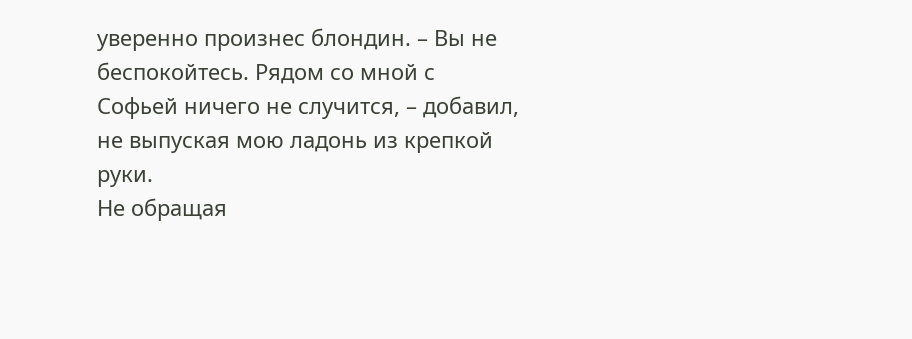уверенно произнес блондин. – Вы не беспокойтесь. Рядом со мной с Софьей ничего не случится, – добавил, не выпуская мою ладонь из крепкой руки.
Не обращая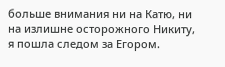больше внимания ни на Катю, ни на излишне осторожного Никиту, я пошла следом за Егором.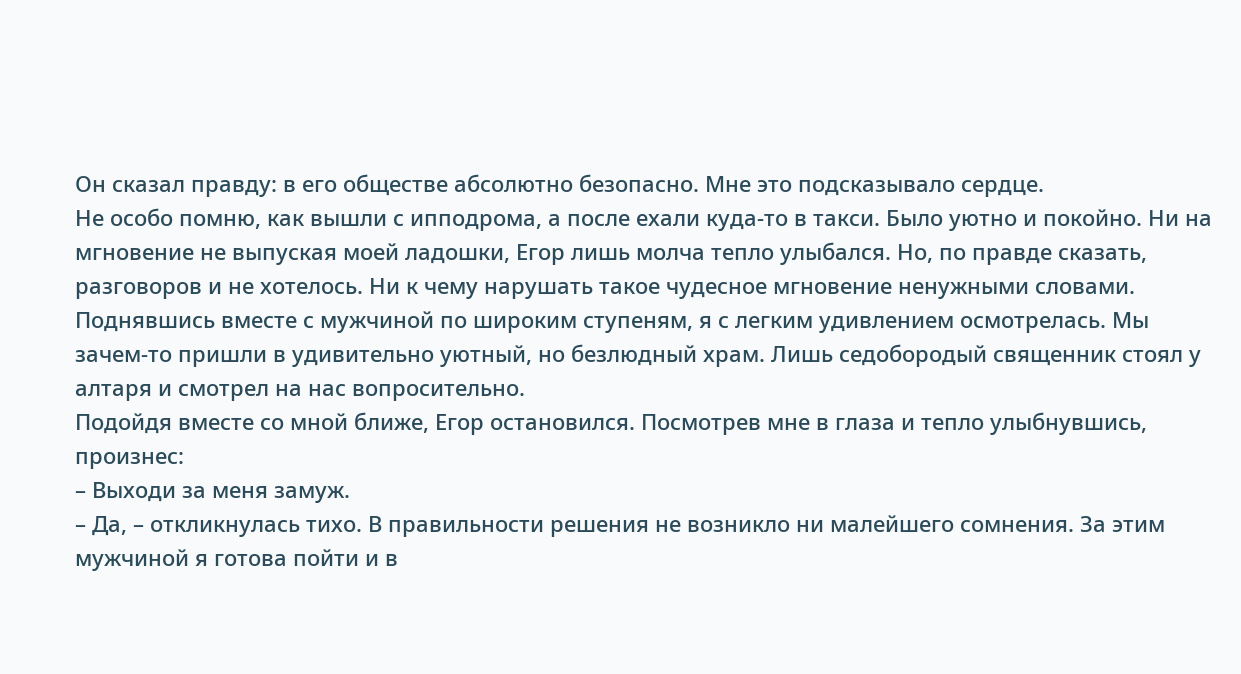Он сказал правду: в его обществе абсолютно безопасно. Мне это подсказывало сердце.
Не особо помню, как вышли с ипподрома, а после ехали куда-то в такси. Было уютно и покойно. Ни на мгновение не выпуская моей ладошки, Егор лишь молча тепло улыбался. Но, по правде сказать, разговоров и не хотелось. Ни к чему нарушать такое чудесное мгновение ненужными словами.
Поднявшись вместе с мужчиной по широким ступеням, я с легким удивлением осмотрелась. Мы зачем-то пришли в удивительно уютный, но безлюдный храм. Лишь седобородый священник стоял у алтаря и смотрел на нас вопросительно.
Подойдя вместе со мной ближе, Егор остановился. Посмотрев мне в глаза и тепло улыбнувшись, произнес:
– Выходи за меня замуж.
– Да, – откликнулась тихо. В правильности решения не возникло ни малейшего сомнения. За этим мужчиной я готова пойти и в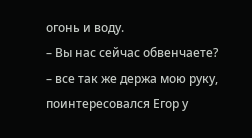огонь и воду.
– Вы нас сейчас обвенчаете? – все так же держа мою руку, поинтересовался Егор у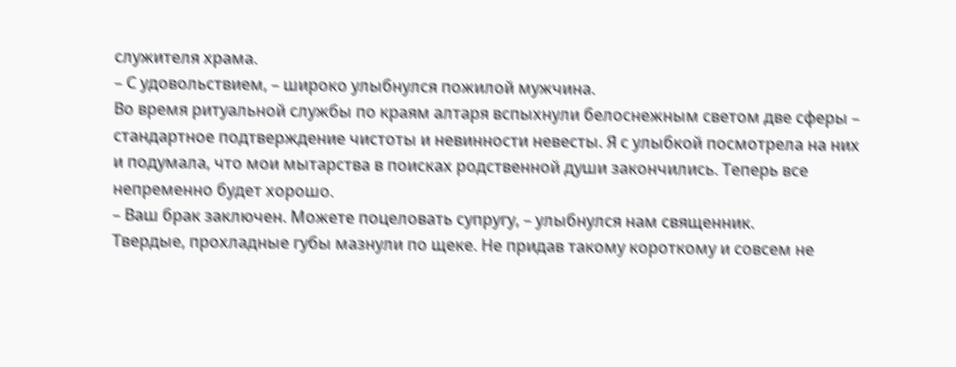служителя храма.
– С удовольствием, – широко улыбнулся пожилой мужчина.
Во время ритуальной службы по краям алтаря вспыхнули белоснежным светом две сферы – стандартное подтверждение чистоты и невинности невесты. Я с улыбкой посмотрела на них и подумала, что мои мытарства в поисках родственной души закончились. Теперь все непременно будет хорошо.
– Ваш брак заключен. Можете поцеловать супругу, – улыбнулся нам священник.
Твердые, прохладные губы мазнули по щеке. Не придав такому короткому и совсем не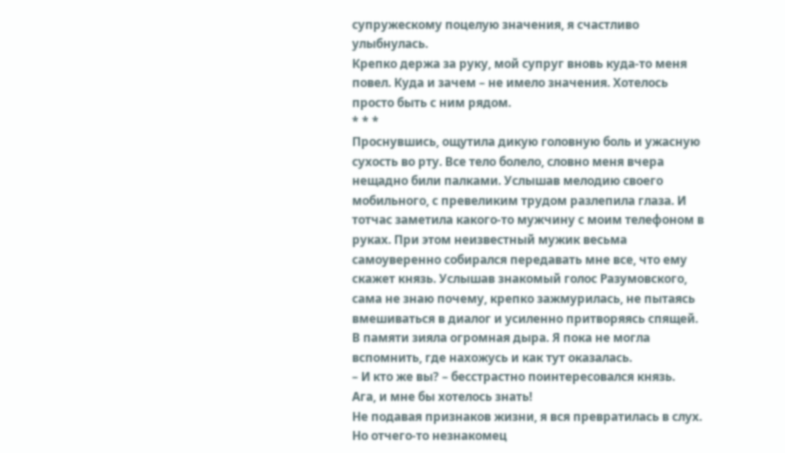супружескому поцелую значения, я счастливо улыбнулась.
Крепко держа за руку, мой супруг вновь куда-то меня повел. Куда и зачем – не имело значения. Хотелось просто быть с ним рядом.
* * *
Проснувшись, ощутила дикую головную боль и ужасную сухость во рту. Все тело болело, словно меня вчера нещадно били палками. Услышав мелодию своего мобильного, с превеликим трудом разлепила глаза. И тотчас заметила какого-то мужчину с моим телефоном в руках. При этом неизвестный мужик весьма самоуверенно собирался передавать мне все, что ему скажет князь. Услышав знакомый голос Разумовского, сама не знаю почему, крепко зажмурилась, не пытаясь вмешиваться в диалог и усиленно притворяясь спящей.
В памяти зияла огромная дыра. Я пока не могла вспомнить, где нахожусь и как тут оказалась.
– И кто же вы? – бесстрастно поинтересовался князь.
Ага, и мне бы хотелось знать!
Не подавая признаков жизни, я вся превратилась в слух. Но отчего-то незнакомец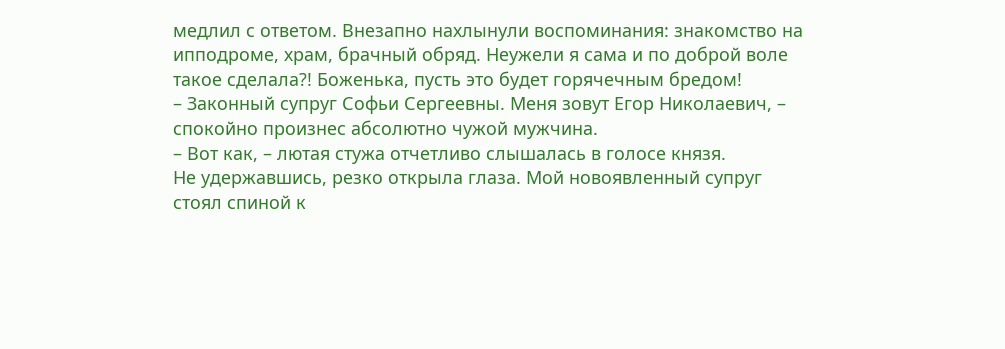медлил с ответом. Внезапно нахлынули воспоминания: знакомство на ипподроме, храм, брачный обряд. Неужели я сама и по доброй воле такое сделала?! Боженька, пусть это будет горячечным бредом!
– Законный супруг Софьи Сергеевны. Меня зовут Егор Николаевич, – спокойно произнес абсолютно чужой мужчина.
– Вот как, – лютая стужа отчетливо слышалась в голосе князя.
Не удержавшись, резко открыла глаза. Мой новоявленный супруг стоял спиной к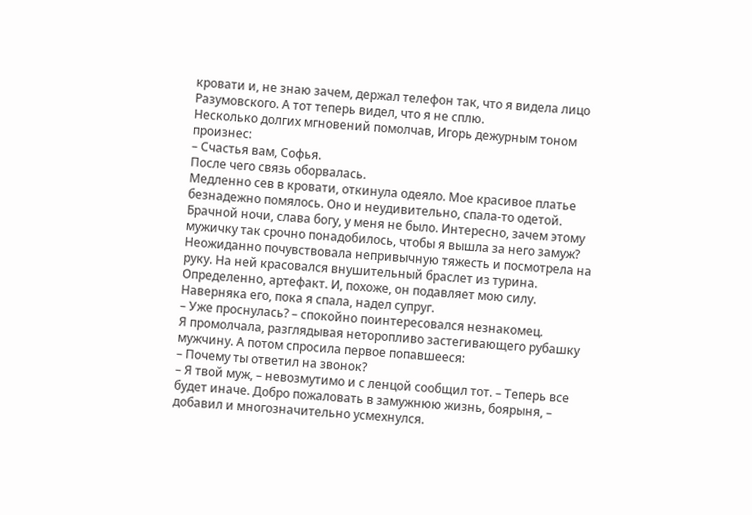кровати и, не знаю зачем, держал телефон так, что я видела лицо Разумовского. А тот теперь видел, что я не сплю.
Несколько долгих мгновений помолчав, Игорь дежурным тоном произнес:
– Счастья вам, Софья.
После чего связь оборвалась.
Медленно сев в кровати, откинула одеяло. Мое красивое платье безнадежно помялось. Оно и неудивительно, спала-то одетой. Брачной ночи, слава богу, у меня не было. Интересно, зачем этому мужичку так срочно понадобилось, чтобы я вышла за него замуж?
Неожиданно почувствовала непривычную тяжесть и посмотрела на руку. На ней красовался внушительный браслет из турина. Определенно, артефакт. И, похоже, он подавляет мою силу. Наверняка его, пока я спала, надел супруг.
– Уже проснулась? – спокойно поинтересовался незнакомец.
Я промолчала, разглядывая неторопливо застегивающего рубашку мужчину. А потом спросила первое попавшееся:
– Почему ты ответил на звонок?
– Я твой муж, – невозмутимо и с ленцой сообщил тот. – Теперь все будет иначе. Добро пожаловать в замужнюю жизнь, боярыня, – добавил и многозначительно усмехнулся.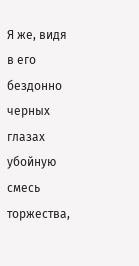Я же, видя в его бездонно черных глазах убойную смесь торжества,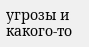угрозы и какого-то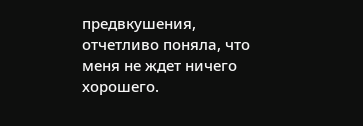предвкушения, отчетливо поняла, что меня не ждет ничего хорошего.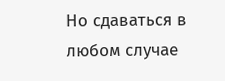Но сдаваться в любом случае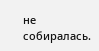не собиралась.